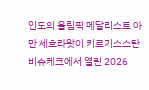인도의 올림픽 메달리스트 아만 세흐라왓이 키르기스스탄 비슈케크에서 열린 2026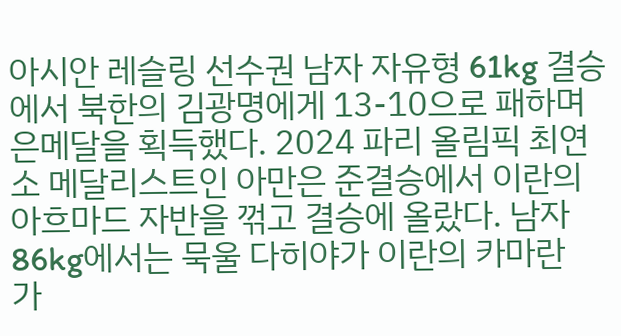아시안 레슬링 선수권 남자 자유형 61kg 결승에서 북한의 김광명에게 13-10으로 패하며
은메달을 획득했다. 2024 파리 올림픽 최연소 메달리스트인 아만은 준결승에서 이란의
아흐마드 자반을 꺾고 결승에 올랐다. 남자 86kg에서는 묵울 다히야가 이란의 카마란
가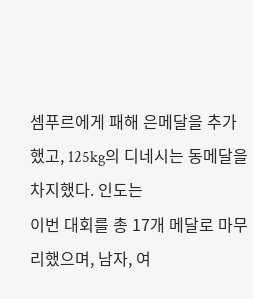셈푸르에게 패해 은메달을 추가했고, 125kg의 디네시는 동메달을 차지했다. 인도는
이번 대회를 총 17개 메달로 마무리했으며, 남자, 여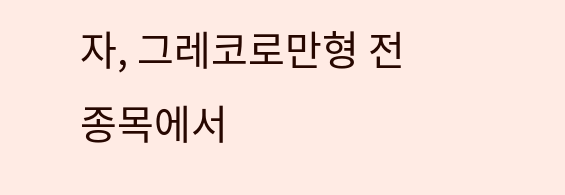자, 그레코로만형 전 종목에서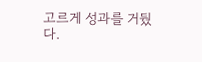고르게 성과를 거뒀다.